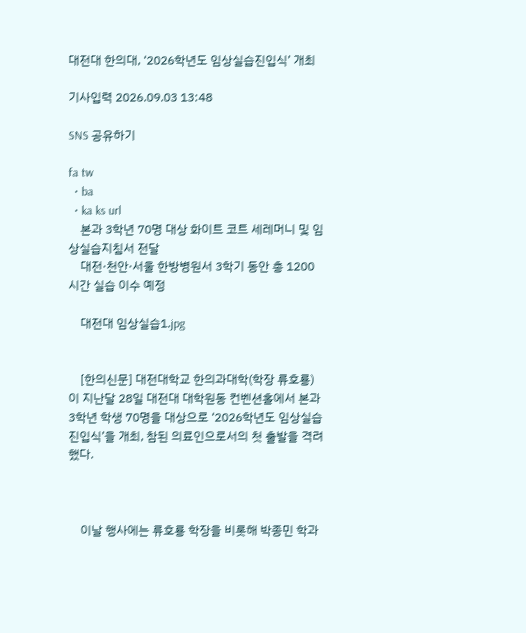대전대 한의대, ‘2026학년도 임상실습진입식’ 개최

기사입력 2026.09.03 13:48

SNS 공유하기

fa tw
  • ba
  • ka ks url
    본과 3학년 70명 대상 화이트 코트 세레머니 및 임상실습지침서 전달
    대전·천안·서울 한방병원서 3학기 동안 총 1200시간 실습 이수 예정

    대전대 임상실습1.jpg


    [한의신문] 대전대학교 한의과대학(학장 류호룡)이 지난달 28일 대전대 대학원동 컨벤션홀에서 본과 3학년 학생 70명을 대상으로 ‘2026학년도 임상실습진입식’을 개최, 참된 의료인으로서의 첫 출발을 격려했다.



    이날 행사에는 류호룡 학장을 비롯해 박종민 학과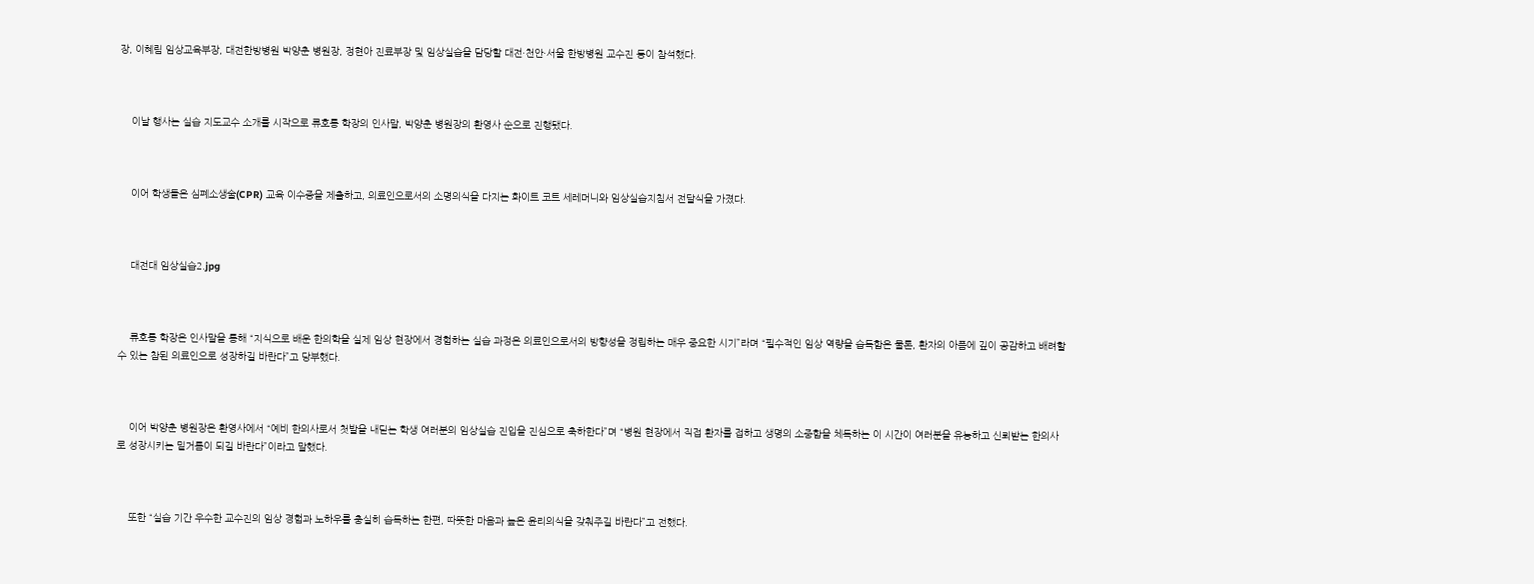장, 이혜림 임상교육부장, 대전한방병원 박양춘 병원장, 정현아 진료부장 및 임상실습을 담당할 대전·천안·서울 한방병원 교수진 등이 참석했다.



    이날 행사는 실습 지도교수 소개를 시작으로 류호룡 학장의 인사말, 박양춘 병원장의 환영사 순으로 진행됐다.



    이어 학생들은 심폐소생술(CPR) 교육 이수증을 제출하고, 의료인으로서의 소명의식을 다지는 화이트 코트 세레머니와 임상실습지침서 전달식을 가졌다.



    대전대 임상실습2.jpg



    류호룡 학장은 인사말을 통해 “지식으로 배운 한의학을 실제 임상 현장에서 경험하는 실습 과정은 의료인으로서의 방향성을 정립하는 매우 중요한 시기”라며 “필수적인 임상 역량을 습득함은 물론, 환자의 아픔에 깊이 공감하고 배려할 수 있는 참된 의료인으로 성장하길 바란다”고 당부했다.



    이어 박양춘 병원장은 환영사에서 “예비 한의사로서 첫발을 내딛는 학생 여러분의 임상실습 진입을 진심으로 축하한다”며 “병원 현장에서 직접 환자를 접하고 생명의 소중함을 체득하는 이 시간이 여러분을 유능하고 신뢰받는 한의사로 성장시키는 밑거름이 되길 바란다”이라고 말했다.



    또한 “실습 기간 우수한 교수진의 임상 경험과 노하우를 충실히 습득하는 한편, 따뜻한 마음과 높은 윤리의식을 갖춰주길 바란다”고 전했다.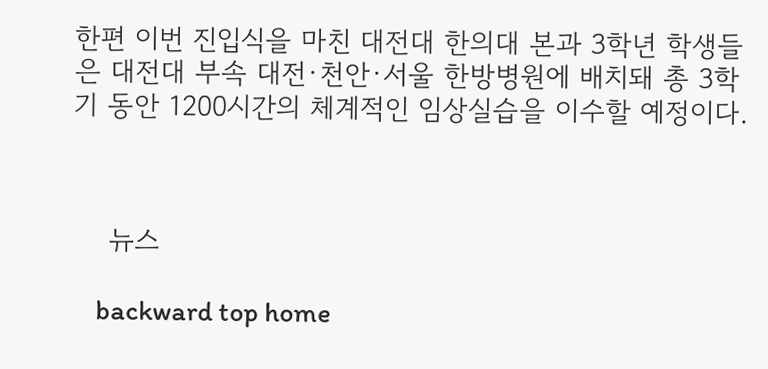한편 이번 진입식을 마친 대전대 한의대 본과 3학년 학생들은 대전대 부속 대전·천안·서울 한방병원에 배치돼 총 3학기 동안 1200시간의 체계적인 임상실습을 이수할 예정이다.



    뉴스

    backward top home